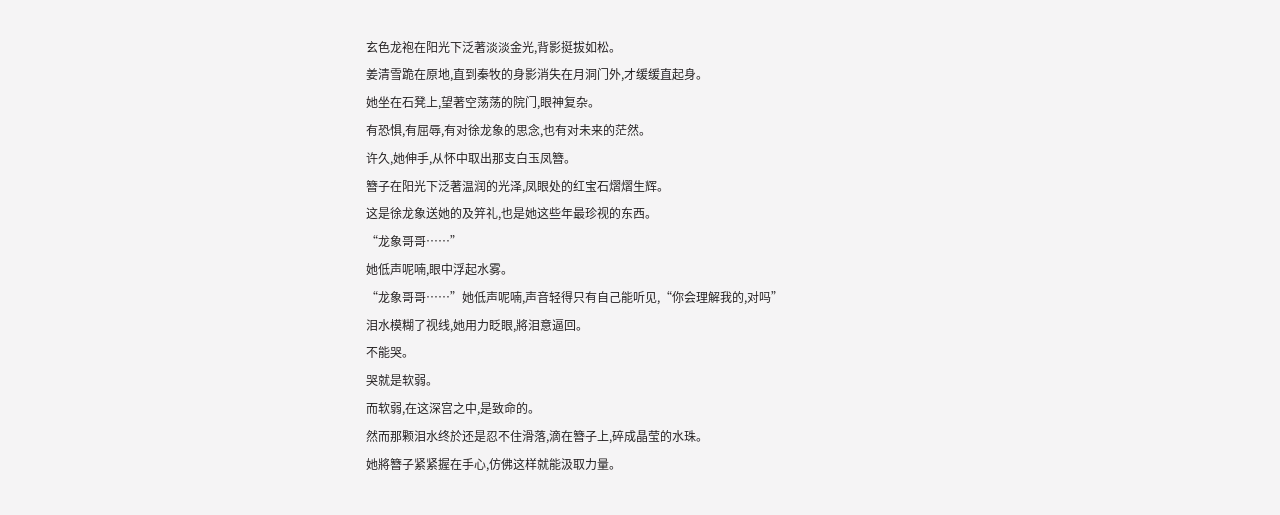玄色龙袍在阳光下泛著淡淡金光,背影挺拔如松。
姜清雪跪在原地,直到秦牧的身影消失在月洞门外,才缓缓直起身。
她坐在石凳上,望著空荡荡的院门,眼神复杂。
有恐惧,有屈辱,有对徐龙象的思念,也有对未来的茫然。
许久,她伸手,从怀中取出那支白玉凤簪。
簪子在阳光下泛著温润的光泽,凤眼处的红宝石熠熠生辉。
这是徐龙象送她的及笄礼,也是她这些年最珍视的东西。
“龙象哥哥……”
她低声呢喃,眼中浮起水雾。
“龙象哥哥……”她低声呢喃,声音轻得只有自己能听见,“你会理解我的,对吗”
泪水模糊了视线,她用力眨眼,將泪意逼回。
不能哭。
哭就是软弱。
而软弱,在这深宫之中,是致命的。
然而那颗泪水终於还是忍不住滑落,滴在簪子上,碎成晶莹的水珠。
她將簪子紧紧握在手心,仿佛这样就能汲取力量。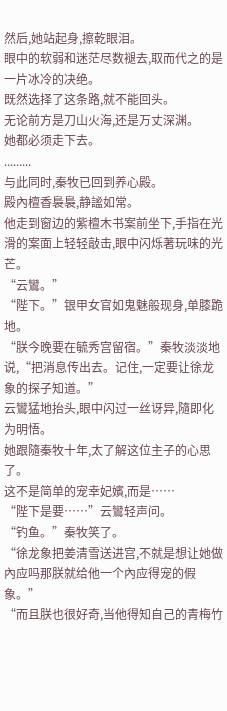然后,她站起身,擦乾眼泪。
眼中的软弱和迷茫尽数褪去,取而代之的是一片冰冷的决绝。
既然选择了这条路,就不能回头。
无论前方是刀山火海,还是万丈深渊。
她都必须走下去。
.........
与此同时,秦牧已回到养心殿。
殿內檀香裊裊,静謐如常。
他走到窗边的紫檀木书案前坐下,手指在光滑的案面上轻轻敲击,眼中闪烁著玩味的光芒。
“云鸞。”
“陛下。”银甲女官如鬼魅般现身,单膝跪地。
“朕今晚要在毓秀宫留宿。”秦牧淡淡地说,“把消息传出去。记住,一定要让徐龙象的探子知道。”
云鸞猛地抬头,眼中闪过一丝讶异,隨即化为明悟。
她跟隨秦牧十年,太了解这位主子的心思了。
这不是简单的宠幸妃嬪,而是……
“陛下是要……”云鸞轻声问。
“钓鱼。”秦牧笑了。
“徐龙象把姜清雪送进宫,不就是想让她做內应吗那朕就给他一个內应得宠的假象。”
“而且朕也很好奇,当他得知自己的青梅竹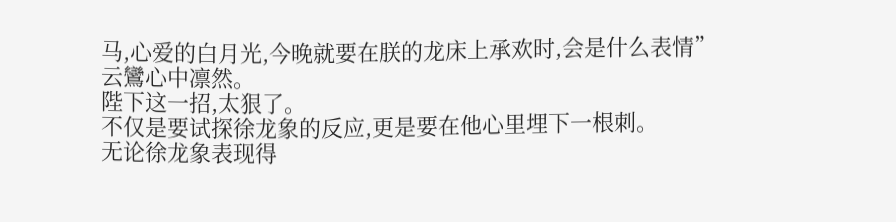马,心爱的白月光,今晚就要在朕的龙床上承欢时,会是什么表情”
云鸞心中凛然。
陛下这一招,太狠了。
不仅是要试探徐龙象的反应,更是要在他心里埋下一根刺。
无论徐龙象表现得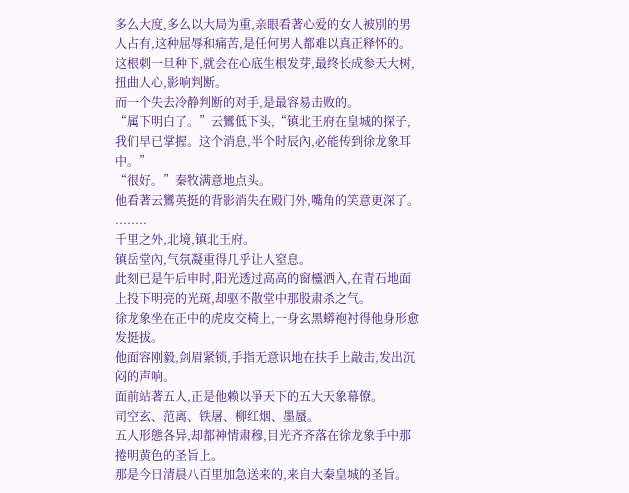多么大度,多么以大局为重,亲眼看著心爱的女人被別的男人占有,这种屈辱和痛苦,是任何男人都难以真正释怀的。
这根刺一旦种下,就会在心底生根发芽,最终长成参天大树,扭曲人心,影响判断。
而一个失去冷静判断的对手,是最容易击败的。
“属下明白了。”云鸞低下头,“镇北王府在皇城的探子,我们早已掌握。这个消息,半个时辰內,必能传到徐龙象耳中。”
“很好。”秦牧满意地点头。
他看著云鸞英挺的背影消失在殿门外,嘴角的笑意更深了。
........
千里之外,北境,镇北王府。
镇岳堂內,气氛凝重得几乎让人窒息。
此刻已是午后申时,阳光透过高高的窗欞洒入,在青石地面上投下明亮的光斑,却驱不散堂中那股肃杀之气。
徐龙象坐在正中的虎皮交椅上,一身玄黑蟒袍衬得他身形愈发挺拔。
他面容刚毅,剑眉紧锁,手指无意识地在扶手上敲击,发出沉闷的声响。
面前站著五人,正是他赖以爭天下的五大天象幕僚。
司空玄、范离、铁屠、柳红烟、墨蜃。
五人形態各异,却都神情肃穆,目光齐齐落在徐龙象手中那捲明黄色的圣旨上。
那是今日清晨八百里加急送来的,来自大秦皇城的圣旨。